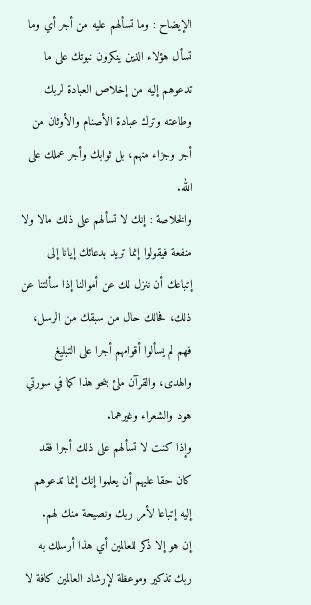الإيضاح : وما تسألهم عليه من أجر أي وما تسأل هؤلاء الذين ينكرون نبوتك على ما تدعوهم إليه من إخلاص العبادة لربك وطاعته وترك عبادة الأصنام والأوثان من أجر وجزاء منهم، بل ثوابك وأجر عملك على الله.
والخلاصة : إنك لا تسألهم على ذلك مالا ولا منفعة فيقولوا إنما تريد بدعائك إيانا إلى إتباعك أن ننزل لك عن أموالنا إذا سألتنا عن ذلك، فحالك حال من سبقك من الرسل، فهم لم يسألوا أقوامهم أجرا على التبليغ والهدى، والقرآن ملئ بنحو هذا كما في سورتي هود والشعراء وغيرهما.
وإذا كنت لا تسألهم على ذلك أجرا فقد كان حقا عليهم أن يعلموا إنك إنما تدعوهم إليه إتباعا لأمر ربك ونصيحة منك لهم.
إن هو إلا ذكر للعالمين أي هذا أرسلك به ربك تذكير وموعظة لإرشاد العالمين كافة لا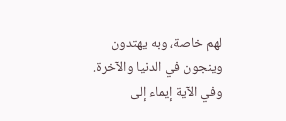لهم خاصة، وبه يهتدون وينجون في الدنيا والآخرة.
وفي الآية إيماء إلى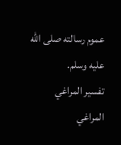عموم رسالته صلى الله عليه وسلم.
تفسير المراغي
المراغي